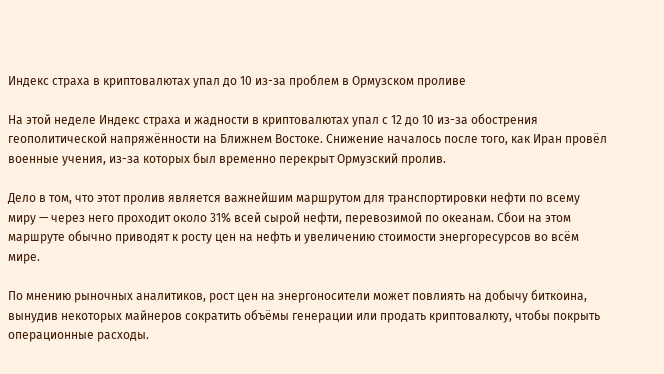Индекс страха в криптовалютах упал до 10 из-за проблем в Ормузском проливе

На этой неделе Индекс страха и жадности в криптовалютах упал с 12 до 10 из-за обострения геополитической напряжённости на Ближнем Востоке. Снижение началось после того, как Иран провёл военные учения, из-за которых был временно перекрыт Ормузский пролив.

Дело в том, что этот пролив является важнейшим маршрутом для транспортировки нефти по всему миру — через него проходит около 31% всей сырой нефти, перевозимой по океанам. Сбои на этом маршруте обычно приводят к росту цен на нефть и увеличению стоимости энергоресурсов во всём мире.

По мнению рыночных аналитиков, рост цен на энергоносители может повлиять на добычу биткоина, вынудив некоторых майнеров сократить объёмы генерации или продать криптовалюту, чтобы покрыть операционные расходы.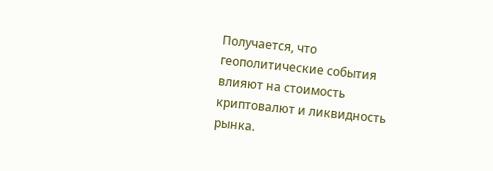Получается, что геополитические события влияют на стоимость криптовалют и ликвидность рынка.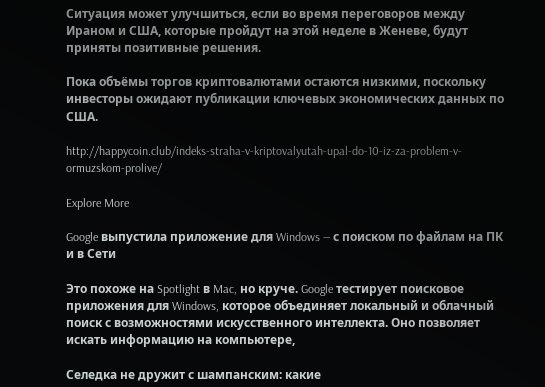Ситуация может улучшиться, если во время переговоров между Ираном и США, которые пройдут на этой неделе в Женеве, будут приняты позитивные решения.

Пока объёмы торгов криптовалютами остаются низкими, поскольку инвесторы ожидают публикации ключевых экономических данных по США.

http://happycoin.club/indeks-straha-v-kriptovalyutah-upal-do-10-iz-za-problem-v-ormuzskom-prolive/

Explore More

Google выпустила приложение для Windows — с поиском по файлам на ПК и в Сети

Это похоже на Spotlight в Mac, но круче. Google тестирует поисковое приложения для Windows, которое объединяет локальный и облачный поиск с возможностями искусственного интеллекта. Оно позволяет искать информацию на компьютере,

Селедка не дружит с шампанским: какие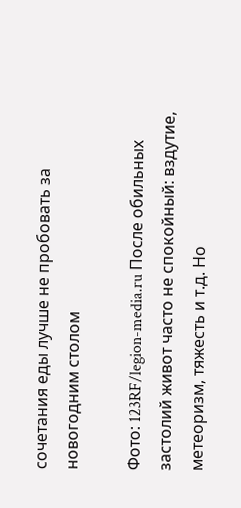сочетания еды лучше не пробовать за новогодним столом

Фото: 123RF/legion-media.ru После обильных застолий живот часто не спокойный: вздутие, метеоризм, тяжесть и т.д. Но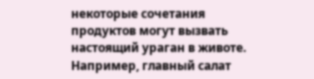некоторые сочетания продуктов могут вызвать настоящий ураган в животе. Например, главный салат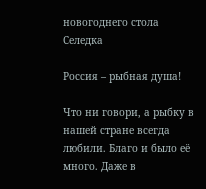новогоднего стола Селедка

Россия – рыбная душа!

Что ни говори, а рыбку в нашей стране всегда любили. Благо и было её много. Даже в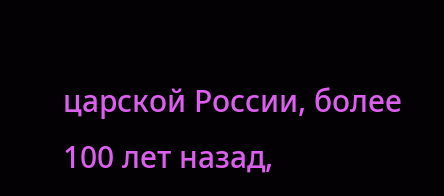царской России, более 100 лет назад,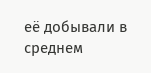её добывали в среднем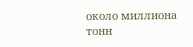около миллиона тонн